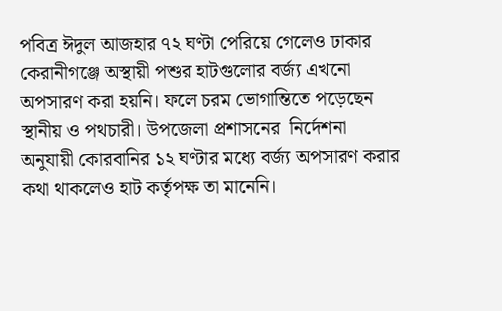পবিত্র ঈদুল আজহার ৭২ ঘণ্টা পেরিয়ে গেলেও ঢাকার কেরানীগঞ্জে অস্থায়ী পশুর হাটগুলোর বর্জ্য এখনো অপসারণ করা হয়নি। ফলে চরম ভোগান্তিতে পড়েছেন স্থানীয় ও পথচারী। উপজেলা প্রশাসনের  নির্দেশনা অনুযায়ী কোরবানির ১২ ঘণ্টার মধ্যে বর্জ্য অপসারণ করার কথা থাকলেও হাট কর্তৃপক্ষ তা মানেনি।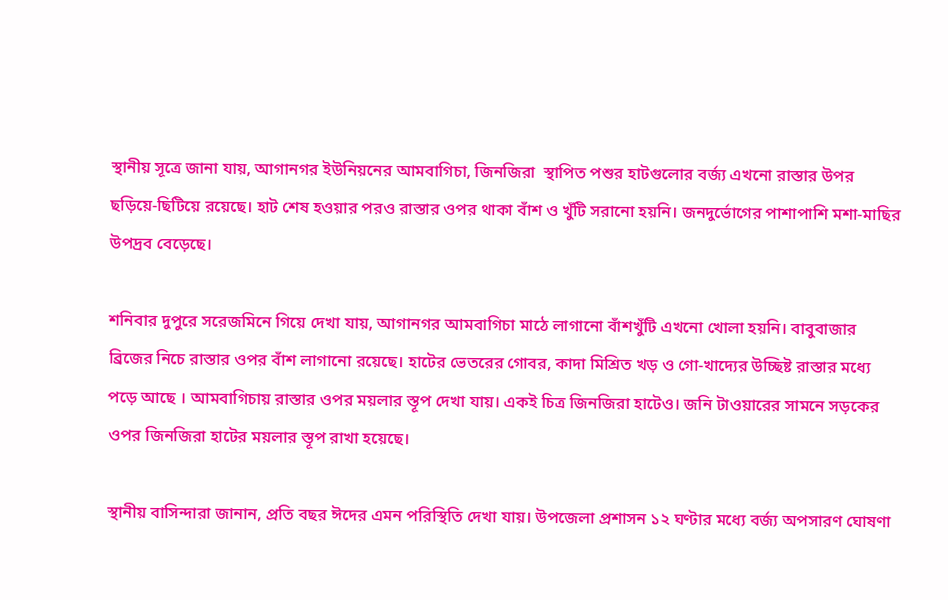স্থানীয় সূত্রে জানা যায়, আগানগর ইউনিয়নের আমবাগিচা, জিনজিরা  স্থাপিত পশুর হাটগুলোর বর্জ্য এখনো রাস্তার উপর ছড়িয়ে-ছিটিয়ে রয়েছে। হাট শেষ হওয়ার পরও রাস্তার ওপর থাকা বাঁশ ও খুঁটি সরানো হয়নি। জনদুর্ভোগের পাশাপাশি মশা-মাছির উপদ্রব বেড়েছে।

শনিবার দুপুরে সরেজমিনে গিয়ে দেখা যায়, আগানগর আমবাগিচা মাঠে লাগানো বাঁশখুঁটি এখনো খোলা হয়নি। বাবুবাজার ব্রিজের নিচে রাস্তার ওপর বাঁশ লাগানো রয়েছে। হাটের ভেতরের গোবর, কাদা মিশ্রিত খড় ও গো-খাদ্যের উচ্ছিষ্ট রাস্তার মধ্যে পড়ে আছে । আমবাগিচায় রাস্তার ওপর ময়লার স্তূপ দেখা যায়। একই চিত্র জিনজিরা হাটেও। জনি টাওয়ারের সামনে সড়কের ওপর জিনজিরা হাটের ময়লার স্তূপ রাখা হয়েছে।

স্থানীয় বাসিন্দারা জানান, প্রতি বছর ঈদের এমন পরিস্থিতি দেখা যায়। উপজেলা প্রশাসন ১২ ঘণ্টার মধ্যে বর্জ্য অপসারণ ঘোষণা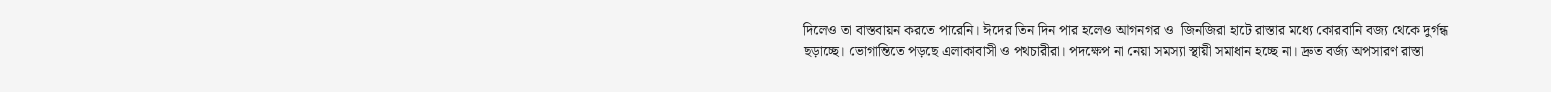দিলেও তা বাস্তবায়ন করতে পারেনি। ঈদের তিন দিন পার হলেও আগনগর ও  জিনজিরা হাটে রাস্তার মধ্যে কোরবানি বজ্য থেকে দুর্গন্ধ ছড়াচ্ছে। ভোগান্তিতে পড়ছে এলাকাবাসী ও পথচারীরা। পদক্ষেপ না নেয়া সমস্যা স্থায়ী সমাধান হচ্ছে না। দ্রুত বর্জ্য অপসারণ রাস্তা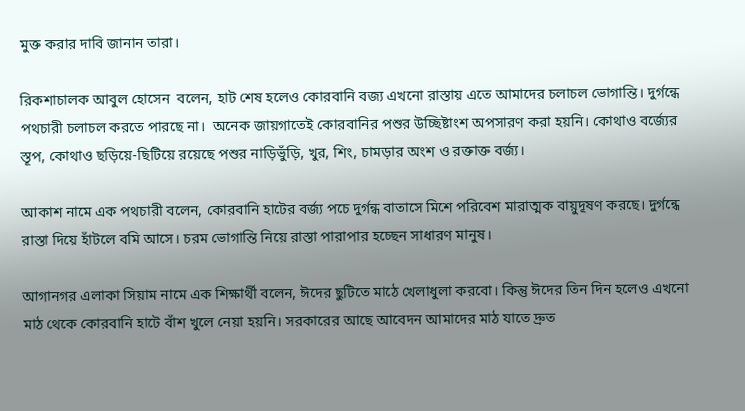মুক্ত করার দাবি জানান তারা।

রিকশাচালক আবুল হোসেন  বলেন, হাট শেষ হলেও কোরবানি বজ্য এখনো রাস্তায় এতে আমাদের চলাচল ভোগান্তি। দুর্গন্ধে পথচারী চলাচল করতে পারছে না।  অনেক জায়গাতেই কোরবানির পশুর উচ্ছিষ্টাংশ অপসারণ করা হয়নি। কোথাও বর্জ্যের স্তূপ, কোথাও ছড়িয়ে-ছিটিয়ে রয়েছে পশুর নাড়িভুঁড়ি, খুর, শিং, চামড়ার অংশ ও রক্তাক্ত বর্জ্য।

আকাশ নামে এক পথচারী বলেন, কোরবানি হাটের বর্জ্য পচে দুর্গন্ধ বাতাসে মিশে পরিবেশ মারাত্মক বায়ুদূষণ করছে। দুর্গন্ধে রাস্তা দিয়ে হাঁটলে বমি আসে। চরম ভোগান্তি নিয়ে রাস্তা পারাপার হচ্ছেন সাধারণ মানুষ।

আগানগর এলাকা সিয়াম নামে এক শিক্ষার্থী বলেন, ঈদের ছুটিতে মাঠে খেলাধুলা করবো। কিন্তু ঈদের তিন দিন হলেও এখনো মাঠ থেকে কোরবানি হাটে বাঁশ খুলে নেয়া হয়নি। সরকারের আছে আবেদন আমাদের মাঠ যাতে দ্রুত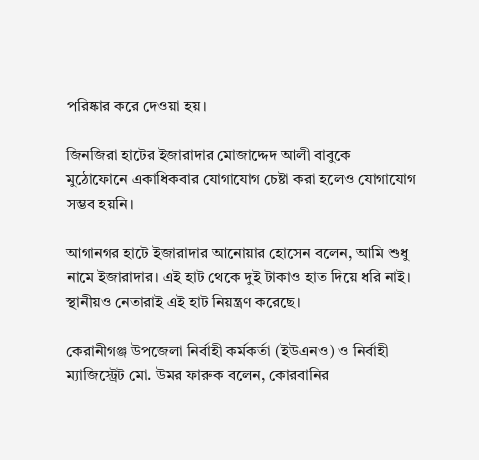পরিষ্কার করে দেওয়া হয়।

জিনজিরা হাটের ইজারাদার মোজাদ্দেদ আলী বাবুকে মুঠোফোনে একাধিকবার যোগাযোগ চেষ্টা করা হলেও যোগাযোগ সম্ভব হয়নি।

আগানগর হাটে ইজারাদার আনোয়ার হোসেন বলেন, আমি শুধু নামে ইজারাদার। এই হাট থেকে দুই টাকাও হাত দিয়ে ধরি নাই। স্থানীয়ও নেতারাই এই হাট নিয়ন্ত্রণ করেছে।

কেরানীগঞ্জ উপজেলা নির্বাহী কর্মকর্তা (ইউএনও) ও নির্বাহী ম্যাজিস্ট্রেট মো. উমর ফারুক বলেন, কোরবানির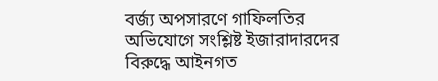বর্জ্য অপসারণে গাফিলতির অভিযোগে সংশ্লিষ্ট ইজারাদারদের বিরুদ্ধে আইনগত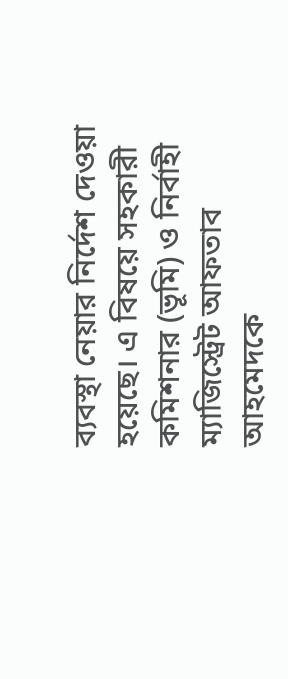ব্যবস্থা নেয়ার নির্দেশ দেওয়া হয়েছে। এ বিষয়ে সহকারী কমিশনার (ভূমি) ও নির্বাহী ম্যাজিস্ট্রেট আফতাব আহমেদকে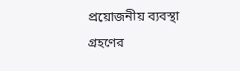প্রয়োজনীয় ব্যবস্থা গ্রহণের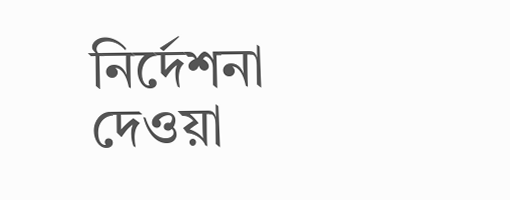নির্দেশনা দেওয়া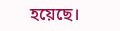হয়েছে।